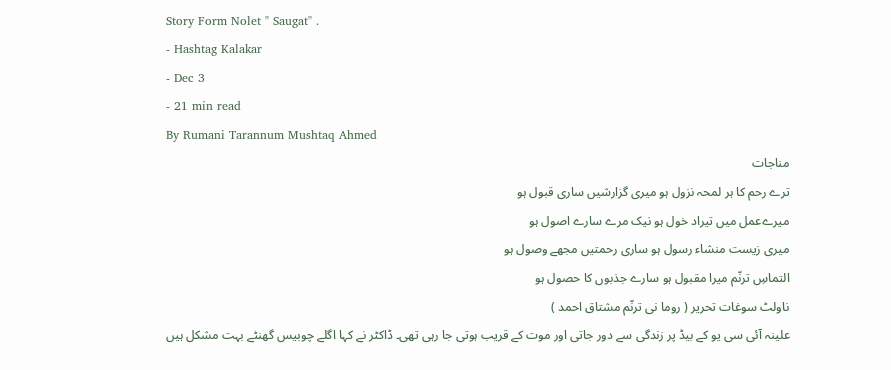Story Form Nolet " Saugat" .
- Hashtag Kalakar
- Dec 3
- 21 min read
By Rumani Tarannum Mushtaq Ahmed
مناجات
ترے رحم کا ہر لمحہ نزول ہو میری گزارشیں ساری قبول ہو
میرےعمل میں تیراد خول ہو نیک مرے سارے اصول ہو
میری زیست منشاء رسول ہو ساری رحمتیں مجھے وصول ہو
التماسِ ترنّم میرا مقبول ہو سارے جذبوں کا حصول ہو
ناولٹ سوغات تحریر ( روما نی ترنّم مشتاق احمد )
علینہ آئی سی یو کے بیڈ پر زندگی سے دور جاتی اور موت کے قریب ہوتی جا رہی تھی۔ ڈاکٹر نے کہا اگلے چوبیس گھنٹے بہت مشکل ہیں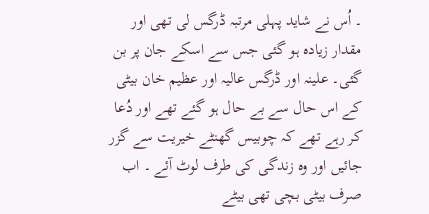۔ اُس نے شاید پہلی مرتبہ ڈرگس لی تھی اور مقدار زیادہ ہو گئی جس سے اسکے جان پر بن گئی۔ علینہ اور ڈرگس عالیہ اور عظیم خان بیٹی کے اس حال سے بے حال ہو گئے تھے اور دُعا کر رہے تھے کہ چوبیس گھنٹے خیریت سے گزر جائیں اور وہ زندگی کی طرف لوٹ آئے ۔ اب صرف بیٹی بچی تھی بیٹے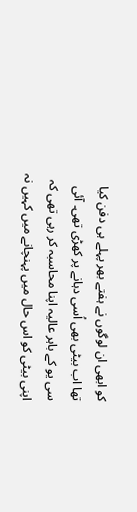کو ابھی ان لوگوں نے ہفتے بھر پہلے ہی دفن کیا تھا اب بیٹی بھی اُسی دہانے پر کھڑی تھی۔ آئی سی یو کے باہر عالیہ اپنا محاسبہ کر رہی تھی کہ اپنی بیٹی کو اس حال میں پہنچانے میں کہیں نہ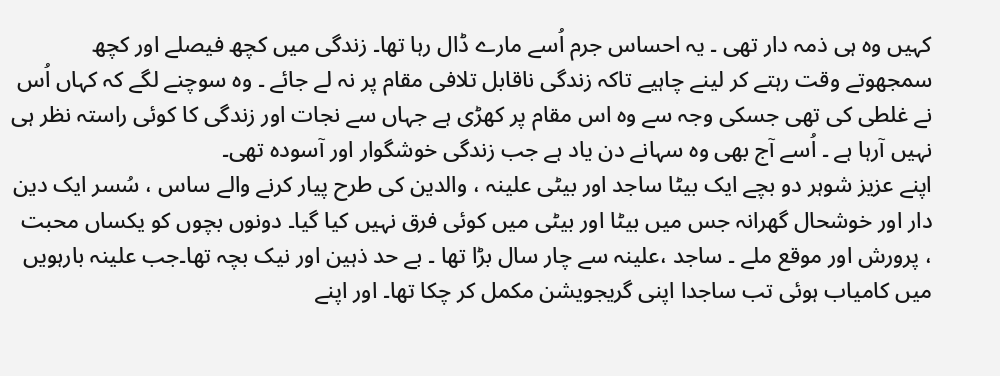کہیں وہ ہی ذمہ دار تھی ۔ یہ احساس جرم اُسے مارے ڈال رہا تھا۔ زندگی میں کچھ فیصلے اور کچھ سمجھوتے وقت رہتے کر لینے چاہیے تاکہ زندگی ناقابل تلافی مقام پر نہ لے جائے ۔ وہ سوچنے لگے کہ کہاں اُس نے غلطی کی تھی جسکی وجہ سے وہ اس مقام پر کھڑی ہے جہاں سے نجات اور زندگی کا کوئی راستہ نظر ہی نہیں آرہا ہے ۔ اُسے آج بھی وہ سہانے دن یاد ہے جب زندگی خوشگوار اور آسودہ تھی۔
اپنے عزیز شوہر دو بچے ایک بیٹا ساجد اور بیٹی علینہ ، والدین کی طرح پیار کرنے والے ساس ، سُسر ایک دین دار اور خوشحال گھرانہ جس میں بیٹا اور بیٹی میں کوئی فرق نہیں کیا گیا۔ دونوں بچوں کو یکساں محبت ، پرورش اور موقع ملے ۔ ساجد ،علینہ سے چار سال بڑا تھا ۔ بے حد ذہین اور نیک بچہ تھا۔جب علینہ بارہویں میں کامیاب ہوئی تب ساجدا اپنی گریجویشن مکمل کر چکا تھا۔ اور اپنے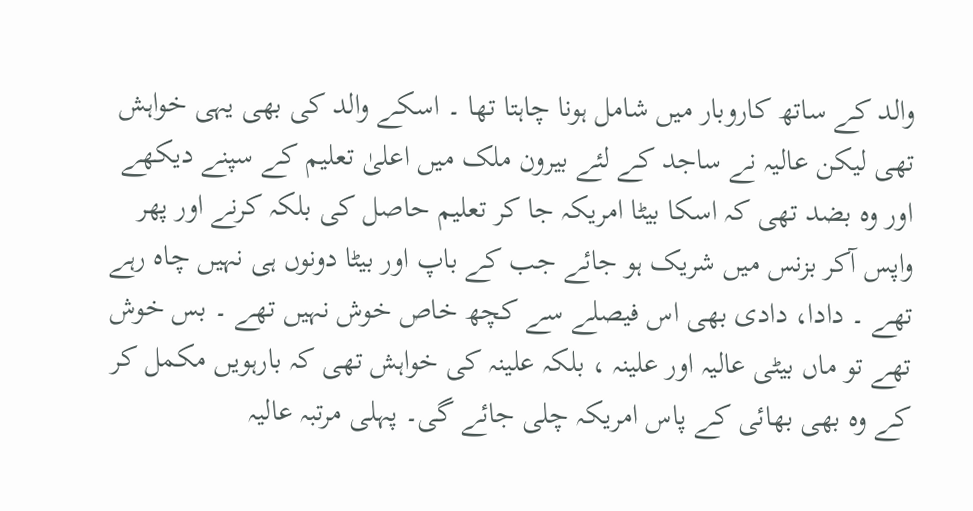والد کے ساتھ کاروبار میں شامل ہونا چاہتا تھا ۔ اسکے والد کی بھی یہی خواہش تھی لیکن عالیہ نے ساجد کے لئے بیرون ملک میں اعلیٰ تعلیم کے سپنے دیکھے اور وہ بضد تھی کہ اسکا بیٹا امریکہ جا کر تعلیم حاصل کی بلکہ کرنے اور پھر واپس آکر بزنس میں شریک ہو جائے جب کے باپ اور بیٹا دونوں ہی نہیں چاہ رہے تھے ۔ دادا، دادی بھی اس فیصلے سے کچھ خاص خوش نہیں تھے ۔ بس خوش تھے تو ماں بیٹی عالیہ اور علینہ ، بلکہ علینہ کی خواہش تھی کہ بارہویں مکمل کر کے وہ بھی بھائی کے پاس امریکہ چلی جائے گی۔ پہلی مرتبہ عالیہ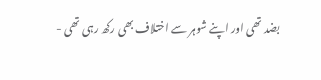بضد تھی اور اپنے شوہر سے اختلاف بھی رکھ رہی تھی -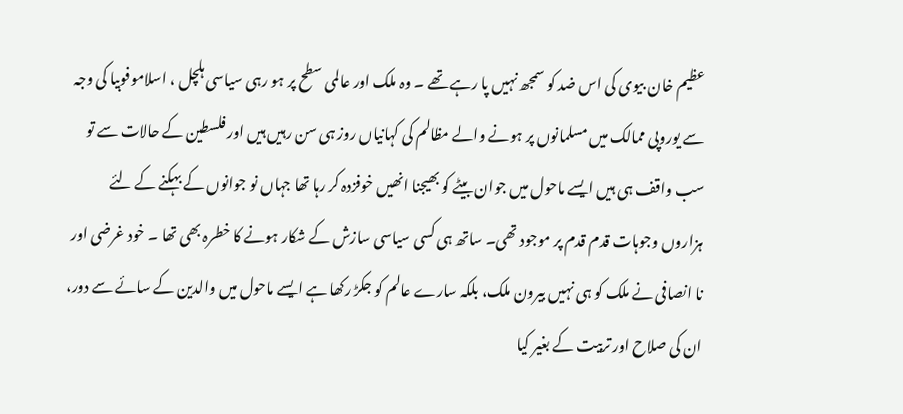عظیم خان بیوی کی اس ضد کو سمجھ نہیں پا رہے تھے ۔ وہ ملک اور عالمی سطح پر ہو رہی سیاسی ہلچل ، اسلاموفوبیا کی وجہ سے یوروپی ممالک میں مسلمانوں پر ہونے والے مظالم کی کہانیاں روز ہی سن رہیں ہیں اور فلسطین کے حالات سے تو سب واقف ہی ہیں ایسے ماحول میں جوان بیٹے کو بھیجنا انھیں خوفزدہ کر رہا تھا جہاں نو جوانوں کے بہکنے کے لئے ہزاروں وجوہات قدم قدم پر موجود تھی۔ ساتھ ہی کسی سیاسی سازش کے شکار ہونے کا خطرہ بھی تھا ۔ خود غرضی اور نا انصافی نے ملک کو ہی نہیں بیرون ملک، بلکہ سارے عالم کو جکڑ رکھا ہے ایسے ماحول میں والدین کے سائے سے دور، ان کی صلاح اور تربیت کے بغیر کیا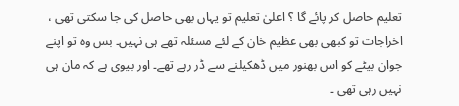تعلیم حاصل کر پائے گا ؟ اعلیٰ تعلیم تو یہاں بھی حاصل کی جا سکتی تھی ، اخراجات تو کبھی بھی عظیم خان کے لئے مسئلہ تھے ہی نہیں۔ بس وہ تو اپنے جوان بیٹے کو اس بھنور میں ڈھکیلنے سے ڈر رہے تھے۔ اور بیوی ہے کہ مان ہی نہیں رہی تھی ۔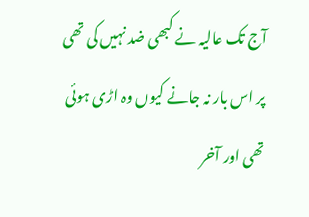آج تک عالیہ نے کبھی ضد نہیں کی تھی پر اس بار نہ جانے کیوں وہ اڑی ہوئی تھی اور آخر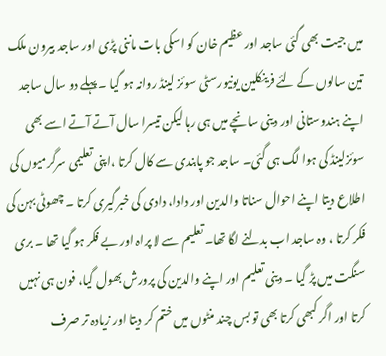میں جیت بھی گئی ساجد اور عظیم خان کو اسکی بات ماننی پڑی اور ساجد بیرون ملک تین سالوں کے لئے فرینکلین یونیورسٹی سوئز لینڈ روانہ ہو گیا ۔ پہلے دو سال ساجد اپنے ہندوستانی اور دینی سانچے میں ہی رہا لیکن تیسرا سال آتے آتے اسے بھی سوئزلینڈ کی ہوا لگ ہی گئی۔ ساجد جو پابندی سے کال کرتا ،اپنی تعلیمی سرگرمیوں کی اطلاع دیتا اپنے احوال سناتا والدین اور دادا، دادی کی خبرگیری کرتا ۔ چھوٹی بہن کی فکر کرتا ، وہ ساجد اب بدلنے لگا تھا۔ تعلیم سے لا پراہ اور بے فکر ہو گیا تھا ۔ بری سنگت میں پڑ گیا ۔ دینی تعلیم اور اپنے والدین کی پرورش بھول گیا، فون ہی نہیں کرتا اور اگر کبھی کرتا بھی تو بس چند منٹوں میں ختم کر دیتا اور زیادہ تر صرف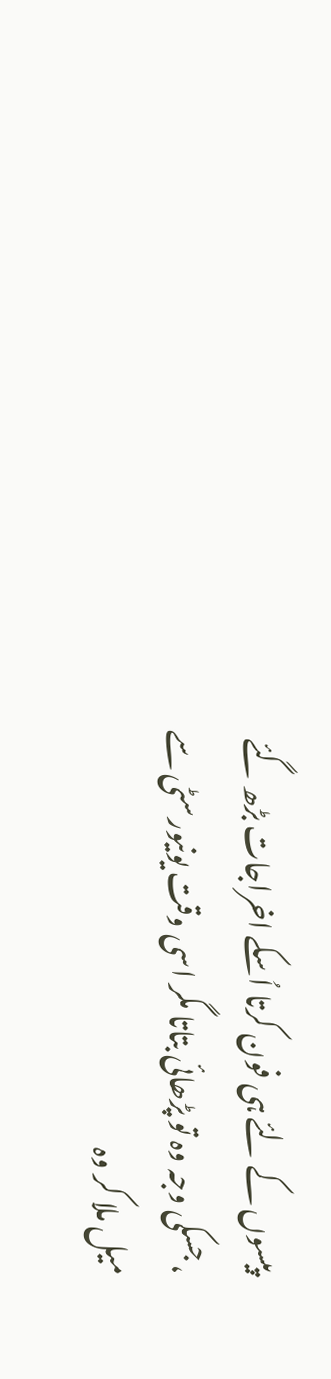پیسوں کے لئے ہی فون کرتا اُسکے اخراجات بڑھ گئے ، جسکی وجہ وہ تو پڑھائی بتاتا مگر اسی وقت یونیورسٹی سے میل ملا کر وہ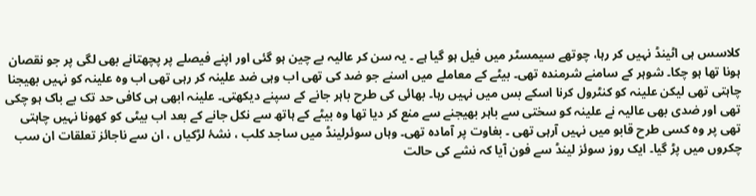کلاسس ہی اٹینڈ نہیں کر رہا، چوتھے سیمسٹر میں فیل ہو گیا ہے ۔ یہ سن کر عالیہ بے چین ہو گئی اور اپنے فیصلے پر پچھتانے بھی لگی پر جو نقصان ہونا تھا ہو چکا۔ شوہر کے سامنے شرمندہ تھی۔ بیٹے کے معاملے میں اسنے جو ضد کی تھی اب وہی ضد علینہ کر رہی تھی اب وہ علینہ کو نہیں بھیجنا چاہتی تھی لیکن علینہ کو کنٹرول کرنا اسکے بس میں نہیں رہا۔ بھائی کی طرح باہر جانے کے سپنے دیکھتی۔ علینہ ابھی ہی کافی حد تک بے باک ہو چکی تھی اور ضدی بھی عالیہ نے علینہ کو سختی سے باہر بھیجنے سے منع کر دیا تھا وہ بیٹے کے ہاتھ سے نکل جانے کے بعد اب بیٹی کو کھونا نہیں چاہتی تھی پر وہ کسی طرح قابو میں نہیں آرہی تھی ۔ بغاوت پر آمادہ تھی۔ وہاں سوئرلینڈ میں ساجد کلب ، نشۂ لڑکیاں ، ان سے ناجائز تعلقات ان سب چکروں میں پڑ گیا۔ ایک روز سوئز لینڈ سے فون آیا کہ نشے کی حالت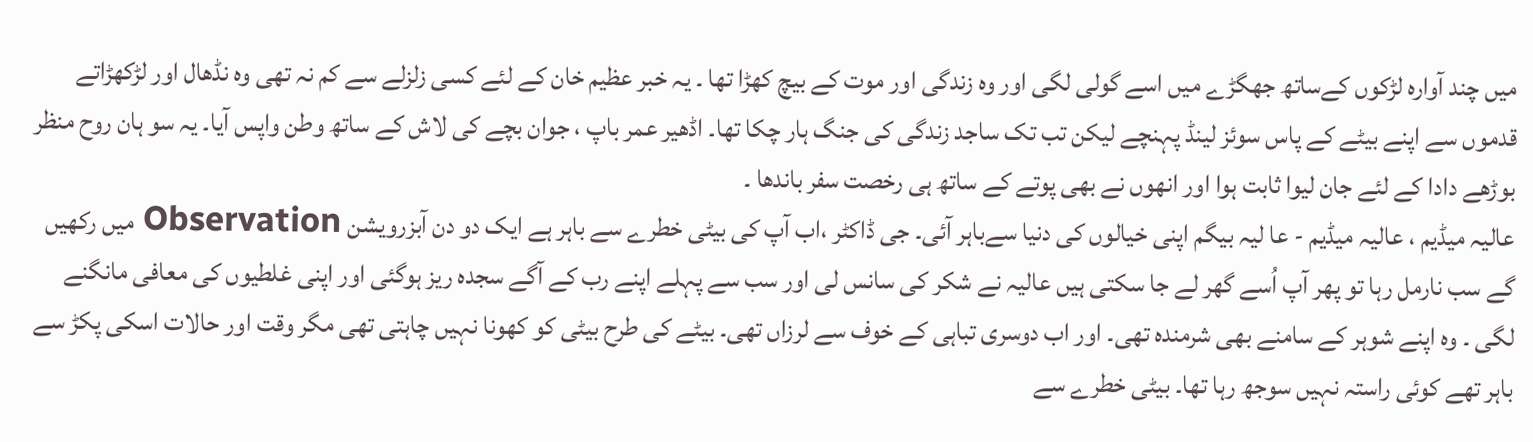میں چند آوارہ لڑکوں کےساتھ جھگڑے میں اسے گولی لگی اور وہ زندگی اور موت کے بیچ کھڑا تھا ۔ یہ خبر عظیم خان کے لئے کسی زلزلے سے کم نہ تھی وہ نڈھال اور لڑکھڑاتے قدموں سے اپنے بیٹے کے پاس سوئز لینڈ پہنچے لیکن تب تک ساجد زندگی کی جنگ ہار چکا تھا۔ اڈھیر عمر باپ ، جوان بچے کی لاش کے ساتھ وطن واپس آیا۔ یہ سو ہان روح منظر بوڑھے دادا کے لئے جان لیوا ثابت ہوا اور انھوں نے بھی پوتے کے ساتھ ہی رخصت سفر باندھا ۔
عالیہ میڈیم ، عالیہ میڈیم - عا لیہ بیگم اپنی خیالوں کی دنیا سےباہر آئی۔ جی ڈاکٹر ،اب آپ کی بیٹی خطرے سے باہر ہے ایک دو دن آبزرویشن Observation میں رکھیں گے سب نارمل رہا تو پھر آپ اُسے گھر لے جا سکتی ہیں عالیہ نے شکر کی سانس لی اور سب سے پہلے اپنے رب کے آگے سجدہ ریز ہوگئی اور اپنی غلطیوں کی معافی مانگنے لگی ۔ وہ اپنے شوہر کے سامنے بھی شرمندہ تھی۔ اور اب دوسری تباہی کے خوف سے لرزاں تھی۔ بیٹے کی طرح بیٹی کو کھونا نہیں چاہتی تھی مگر وقت اور حالات اسکی پکڑ سے باہر تھے کوئی راستہ نہیں سوجھ رہا تھا۔ بیٹی خطرے سے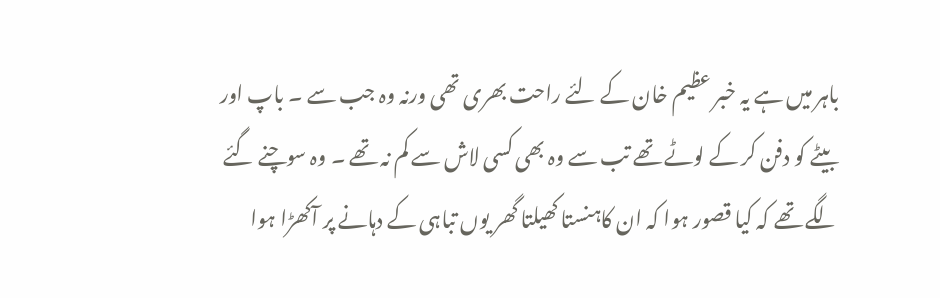باہر میں ہے یہ خبر عظیم خان کے لئے راحت بھری تھی ورنہ وہ جب سے ۔ باپ اور بیٹے کو دفن کر کے لوٹے تھے تب سے وہ بھی کسی لاش سے کم نہ تھے ۔ وہ سوچنے گئے لگے تھے کہ کیا قصور ہوا کہ ان کاہنستا کھیلتا گھر یوں تباہی کے دہانے پر آکھڑا ہوا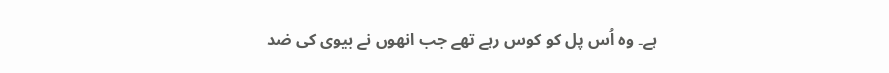ہے۔ وہ اُس پل کو کوس رہے تھے جب انھوں نے بیوی کی ضد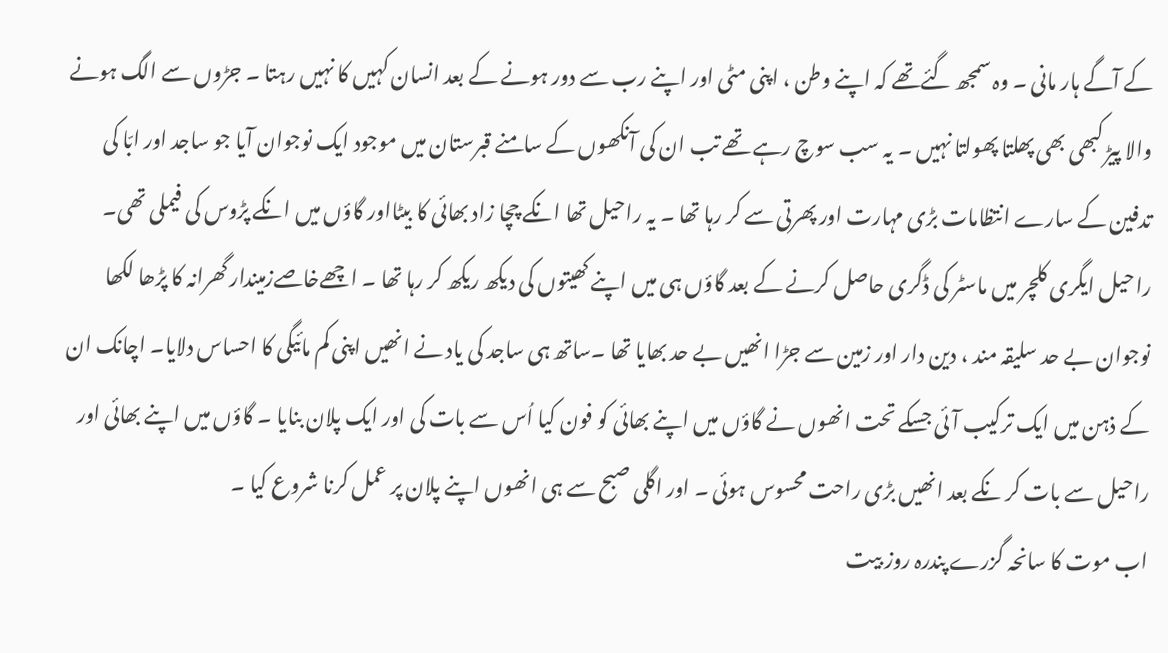کے آگے ہار مانی ۔ وہ سمجھ گئےتھے کہ اپنے وطن ، اپنی مٹی اور اپنے رب سے دور ہونے کے بعد انسان کہیں کا نہیں رہتا ۔ جڑوں سے الگ ہونے والا پیڑ کبھی بھی پھلتا پھولتا نہیں ۔ یہ سب سوچ رہے تھے تب ان کی آنکھوں کے سامنے قبرستان میں موجود ایک نوجوان آیا جو ساجد اور ابّا کی تدفین کے سارے انتظامات بڑی مہارت اور پھرتی سے کر رہا تھا ۔ یہ راحیل تھا انکے چچا زاد بھائی کا بیٹااور گاؤں میں انکے پڑوس کی فیملی تھی۔ راحیل ایگری کلچر میں ماسٹر کی ڈگری حاصل کرنے کے بعد گاؤں ہی میں اپنے کھیتوں کی دیکھ ریکھ کر رہا تھا ۔ اچھےخاصےزمیندار گھرانہ کا پڑھا لکھا نوجوان بے حد سلیقہ مند ، دین دار اور زمین سے جڑا انھیں بے حد بھایا تھا ۔ساتھ ہی ساجد کی یاد نے انھیں اپنی کم مائیگی کا احساس دلایا۔ اچانک ان کے ذہن میں ایک ترکیب آئی جسکے تحت انھوں نے گاؤں میں اپنے بھائی کو فون کیا اُس سے بات کی اور ایک پلان بنایا ۔ گاؤں میں اپنے بھائی اور راحیل سے بات کر نکے بعد انھیں بڑی راحت محسوس ہوئی ۔ اور اگلی صبح سے ہی انھوں اپنے پلان پر عمل کرنا شروع کیا ۔
اب موت کا سانحہ گزرے پندرہ روز بیت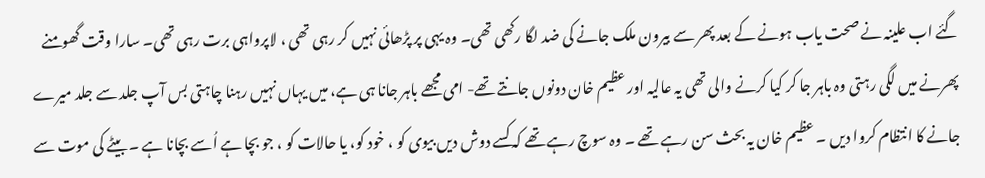گئے اب علینہ نے صحت یاب ہونے کے بعد پھر سے بیرون ملک جانے کی ضد لگا رکھی تھی۔ وہ یہی پر پڑھائی نہیں کر رہی تھی ، لاپرواہی برت رہی تھی۔ سارا وقت گھومنے پھرنے میں لگی رہتی وہ باہر جا کر کیا کرنے والی تھی یہ عالیہ اور عظیم خان دونوں جانتے تھے- امی مجھے باہر جانا ہی ہے، میں یہاں نہیں رہنا چاہتی بس آپ جلد سے جلد میرے جانے کا انتظام کروا دیں ۔ عظیم خان یہ بحث سن رہے تھے ۔ وہ سوچ رہے تھے کہ کسے دوش دیں بیوی کو ، خود کو، یا حالات کو ، جو بچا ہے اُسے بچانا ہے ۔ بیٹے کی موت سے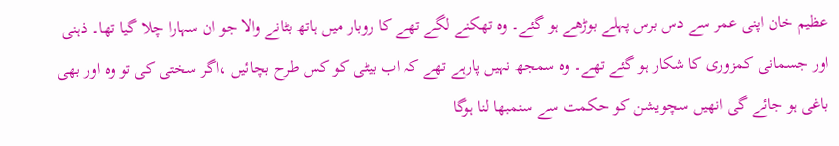عظیم خان اپنی عمر سے دس برس پہلے بوڑھے ہو گئے۔ وہ تھکنے لگے تھے کا روبار میں ہاتھ بٹانے والا جو ان سہارا چلا گیا تھا۔ ذہنی اور جسمانی کمزوری کا شکار ہو گئے تھے۔ وہ سمجھ نہیں پارہے تھے کہ اب بیٹی کو کس طرح بچائیں ،اگر سختی کی تو وہ اور بھی باغی ہو جائے گی انھیں سچویشن کو حکمت سے سنمبھا لنا ہوگا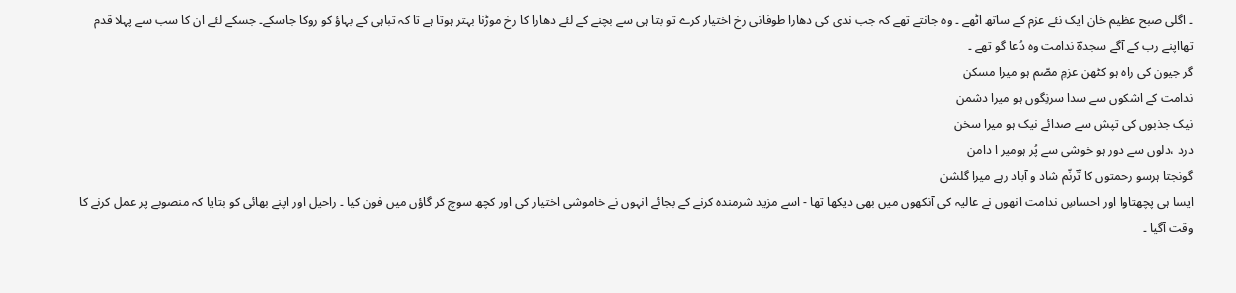۔ اگلی صبح عظیم خان ایک نئے عزم کے ساتھ اٹھے ۔ وہ جانتے تھے کہ جب ندی کی دھارا طوفانی رخ اختیار کرے تو بتا ہی سے بچنے کے لئے دھارا کا رخ موڑنا بہتر ہوتا ہے تا کہ تباہی کے بہاؤ کو روکا جاسکے۔ جسکے لئے ان کا سب سے پہلا قدم تھااپنے رب کے آگے سجدہؔ ندامت وہ دُعا گو تھے ۔
گر جیون کی راہ ہو کٹھن عزمِ مصّم ہو میرا مسکن
ندامت کے اشکوں سے سدا سرنِگوں ہو میرا دشمن
نیک جذبوں کی تپش سے صدائے نیک ہو میرا سخن
درد ،دلوں سے دور ہو خوشی سے پُر ہومیر ا دامن
گونجتا ہرسو رحمتوں کا تؔرنّم شاد و آباد رہے میرا گلشن
ایسا ہی پچھتاوا اور احساسِ ندامت انھوں نے عالیہ کی آنکھوں میں بھی دیکھا تھا - اسے مزید شرمندہ کرنے کے بجائے انہوں نے خاموشی اختیار کی اور کچھ سوچ کر گاؤں میں فون کیا ۔ راحیل اور اپنے بھائی کو بتایا کہ منصوبے پر عمل کرنے کا وقت آگیا ۔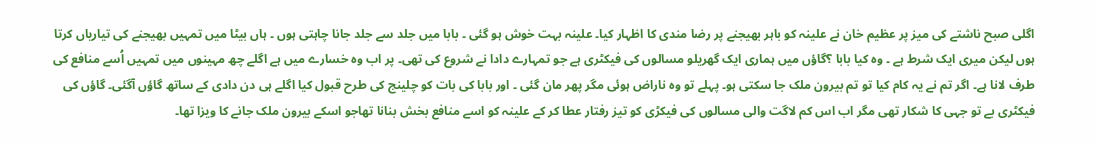اگلی صبح ناشتے کی میز پر عظیم خان نے علینہ کو باہر بھیجنے پر رضا مندی کا اظہار کیا۔ علینہ بہت خوش ہو گئی ۔ بابا میں جلد سے جلد جانا چاہتی ہوں ۔ ہاں بیٹا میں تمہیں بھیجنے کی تیاریاں کرتا ہوں لیکن میری ایک شرط ہے ۔ وہ کیا بابا ؟گاؤں میں ہماری ایک گھریلو مسالوں کی فیکٹری ہے جو تمہارے دادا نے شروع کی تھی۔ پر اب وہ خسارے میں ہے اگلے چھ مہینوں میں تمہیں اُسے منافع کی طرف لانا ہے۔ اگر تم نے یہ کام کیا تو تم بیرون ملک جا سکتی ہو۔ پہلے تو وہ ناراض ہوئی مگر پھر مان گئی ۔ اور بابا کی بات کو چلینج کی طرح قبول کیا اگلے ہی دن دادی کے ساتھ گاؤں آگئی۔ گاؤں کی فیکٹری بے تو جہی کا شکار تھی مگر اب اس کم لاگت والی مسالوں کی فیکڑی کو تیز رفتار عطا کر کے علینہ کو اسے منافع بخش بنانا تھاجو اسکے بیرون ملک جانے کا ویزا تھا۔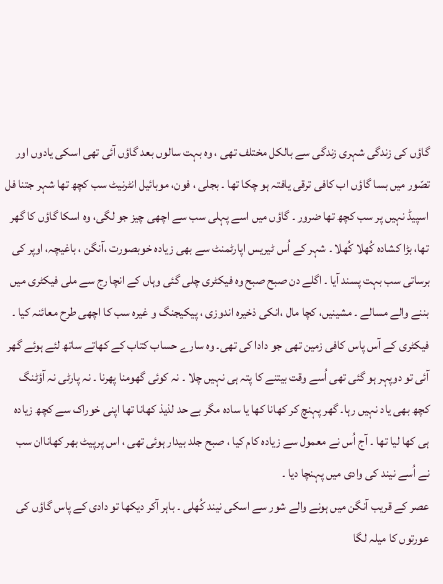گاؤں کی زندگی شہری زندگی سے بالکل مختلف تھی ، وہ بہت سالوں بعد گاؤں آئی تھی اسکی یادوں اور تصّور میں بسا گاؤں اب کافی ترقی یافتہ ہو چکا تھا ۔ بجلی ، فون، موبائیل انٹرنیٹ سب کچھ تھا شہر جتنا فل اسپیڈ نہیں پر سب کچھ تھا ضرور ۔ گاؤں میں اسے پہلی سب سے اچھی چیز جو لگی، وہ اسکا گاؤں کا گھر تھا، بڑا کشادہ کُھلا کُھلا ۔ شہر کے اُس ٹیریس اپارٹمنٹ سے بھی زیادہ خوبصورت ،آنگن ، باغیچہ، اوپر کی برساتی سب بہت پسند آیا ۔ اگلے دن صبح صبح وہ فیکٹری چلی گئی وہاں کے انچا رج سے ملی فیکٹری میں بننے والے مسالے ۔ مشینیں، کچا مال ،انکی ذخیرہ اندوزی ، پیکیجنگ و غیره سب کا اچھی طرح معائنہ کیا ۔ فیکٹری کے آس پاس کافی زمین تھی جو دادا کی تھی۔ وہ سارے حساب کتاب کے کھاتے ساتھ لئے ہوئے گھر آئی تو دوپہر ہو گئی تھی اُسے وقت بیتنے کا پتہ ہی نہیں چلا ۔ نہ کوئی گھومنا پھرنا ۔ نہ پارٹی نہ آؤٹنگ کچھ بھی یاد نہیں رہا۔ گھر پہنچ کر کھانا کھا یا سادہ مگر بے حد لذیذ کھانا تھا اپنی خوراک سے کچھ زیادہ ہی کھا لیا تھا ۔ آج اُس نے معمول سے زیادہ کام کیا ، صبح جلد بیدار ہوئی تھی ، اس پرپیٹ بھر کھاناان سب نے اُسے نیند کی وادی میں پہنچا دیا ۔
عصر کے قریب آنگن میں ہونے والے شور سے اسکی نیند کُھلی ۔ باہر آکر دیکھا تو دادی کے پاس گاؤں کی عورتوں کا میلہ لگا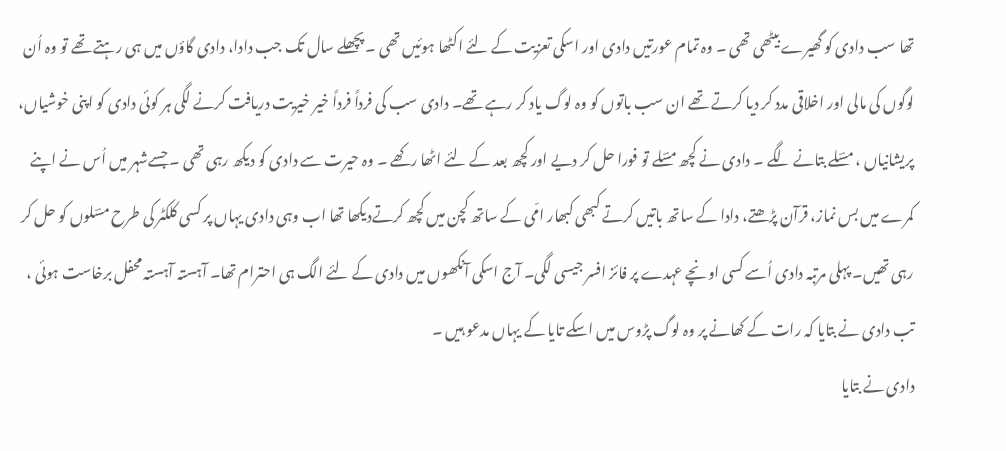تھا سب دادی کو گھیرے بیٹھی تھی ۔ وہ تمام عورتیں دادی اور اسکی تعزیت کے لئے اکٹھا ہوئیں تھی ۔ پچھلے سال تک جب دادا، دادی گاؤں میں ہی رہتے تھے تو وہ اُن لوگوں کی مالی اور اخلاقی مدد کر دیا کرتے تھے ان سب باتوں کو وہ لوگ یاد کر رہے تھے۔ دادی سب کی فرداً فرداً خیر خیریت دریافت کرنے لگی ہر کوئی دادی کو اپنی خوشیاں، پریشانیاں ، مسؔلے بتانے لگے ۔ دادی نے کچھ مسؔلے تو فورا حل کر دیے اور کچھ بعد کے لئے اٹھا رکھے ۔ وہ حیرت سے دادی کو دیکھ رہی تھی ۔ جسےشہر میں اُس نے اپنے کمرے میں بس نماز، قرآن پڑھتے، دادا کے ساتھ باتیں کرتے کبھی کبھار امّی کے ساتھ کچن میں کچھ کرتےدیکھا تھا اب وہی دادی یہاں پر کسی کلکٹر کی طرح مسؔلوں کو حل کر رہی تھیں۔ پہلی مرتبہ دادی اُسے کسی اونچے عہدے پر فائز افسر جیسی لگی۔ آج اسکی آنکھوں میں دادی کے لئے الگ ہی احترام تھا۔ آہستہ آہستہ محفل برخاست ہوئی ، تب دادی نے بتایا کہ رات کے کھانے پر وہ لوگ پڑوس میں اسکے تایا کے یہاں مدعو ہیں ۔
دادی نے بتایا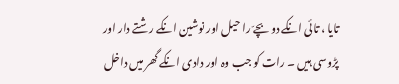تایا ، تائی انکے دو بچےّ را حیل اور نوشین انکے رشتے دار اور پڑوسی ہیں ۔ رات کو جب وہ اور دادی انکے گھر میں داخل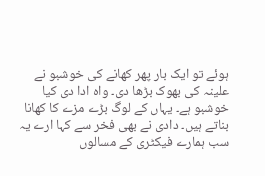ہوئے تو ایک بار پھر کھانے کی خوشبو نے علینہ کی بھوک بڑھا دی۔ واہ ادا دی کیا خوشبو ہے۔ یہاں کے لوگ بڑے مزے کا کھانا بناتے ہیں۔ دادی نے بھی فخر سے کہا ارے یہ سب ہمارے فیکٹری کے مسالوں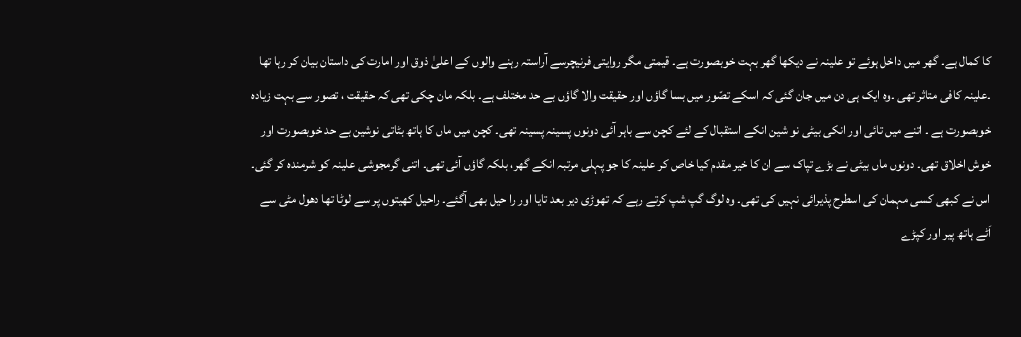کا کمال ہے۔ گھر میں داخل ہوئے تو علینہ نے دیکھا گھر بہت خوبصورت ہے۔ قیمتی مگر روایتی فرنیچرسے آراستہ رہنے والوں کے اعلیٰ ذوق اور امارت کی داستان بیان کر رہا تھا ۔علینہ کافی متاثر تھی ۔وہ ایک ہی دن میں جان گئی کہ اسکے تصّور میں بسا گاؤں اور حقیقت والا گاؤں بے حد مختلف ہے۔ بلکہ مان چکی تھی کہ حقیقت ، تصور سے بہت زیادہ خوبصورت ہے ۔ اتنے میں تائی اور انکی بیٹی نو شین انکے استقبال کے لئے کچن سے باہر آئی دونوں پسینہ پسینہ تھی۔ کچن میں ماں کا ہاتھ بٹاتی نوشین بے حد خوبصورت اور خوش اخلاق تھی۔ دونوں ماں بیٹی نے بڑے تپاک سے ان کا خیر مقدم کیا خاص کر علینہ کا جو پہلی مرتبہ انکے گھر، بلکہ گاؤں آئی تھی۔ اتنی گرمجوشی علینہ کو شرمندہ کر گئی۔ اس نے کبھی کسی مہمان کی اسطرح پذیرائی نہیں کی تھی۔ وہ لوگ گپ شپ کرتے رہے کہ تھوڑی دیر بعد تایا اور را حیل بھی آگئے۔ راحیل کھیتوں پر سے لوٹا تھا دھول مٹی سے اَٹے ہاتھ پیر اور کپڑے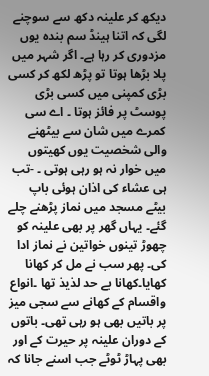دیکھ کر علینہ دکھ سے سوچنے لگی کہ اتنا ہینڈ سم بندہ یوں مزدوری کر رہا ہے۔ اگر شہر میں پلا بڑھا ہوتا تو پڑھ لکھ کر کسی بڑی کمپنی میں کسی بڑی پوسٹ پر فائز ہوتا ۔ اے سی کمرے میں شان سے بیٹھنے والی شخصیت یوں کھیتوں میں خوار نہ ہو رہی ہوتی ۔ -تب ہی عشاء کی اذان ہوئی باپ بیٹے مسجد میں نماز پڑھنے چلے گئے۔ یہاں گھر پر بھی علینہ کو چھوڑ تینوں خواتین نے نماز ادا کی۔ پھر سب نے مل کر کھانا کھایا۔کھانا بے حد لذیذ تھا ۔انواع واقسام کے کھانے سے سجی میز پر باتیں بھی ہو رہی تھی۔ باتوں کے دوران علینہ پر حیرت کے اور بھی پہاڑ ٹوٹے جب اسنے جانا کہ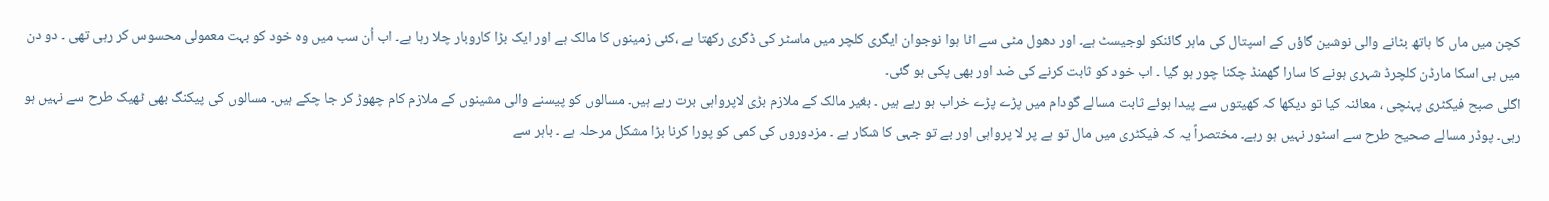کچن میں ماں کا ہاتھ بٹانے والی نوشین گاؤں کے اسپتال کی ماہر گائنکو لوجیسٹ ہے۔ اور دھول مٹی سے اٹا ہوا نوجوان ایگری کلچر میں ماسٹر کی ڈگری رکھتا ہے ،کئی زمینوں کا مالک ہے اور ایک بڑا کاروبار چلا رہا ہے۔ اب اُن سب میں وہ خود کو بہت معمولی محسوس کر رہی تھی ۔ دو دن میں ہی اسکا مارڈن کلچرڈ شہری ہونے کا سارا گھمنڈ چکنا چور ہو گیا ۔ اب خود کو ثابت کرنے کی ضد اور بھی پکی ہو گئی۔
اگلی صبح فیکٹری پہنچی ، معائنہ کیا تو دیکھا کہ کھیتوں سے پیدا ہوئے ثابت مسالے گودام میں پڑے پڑے خراب ہو رہے ہیں ۔ بغیر مالک کے ملازم بڑی لاپرواہی برت رہے ہیں۔ مسالوں کو پیسنے والی مشینوں کے ملازم کام چھوڑ کر جا چکے ہیں۔ مسالوں کی پیکنگ بھی ٹھیک طرح سے نہیں ہو رہی۔ پوڈر مسالے صحیح طرح سے اسٹور نہیں ہو رہے۔ مختصراً یہ کہ فیکٹری میں مال تو ہے پر لا پرواہی اور بے تو جہی کا شکار ہے ۔ مزدوروں کی کمی کو پورا کرنا بڑا مشکل مرحلہ ہے ۔ باہر سے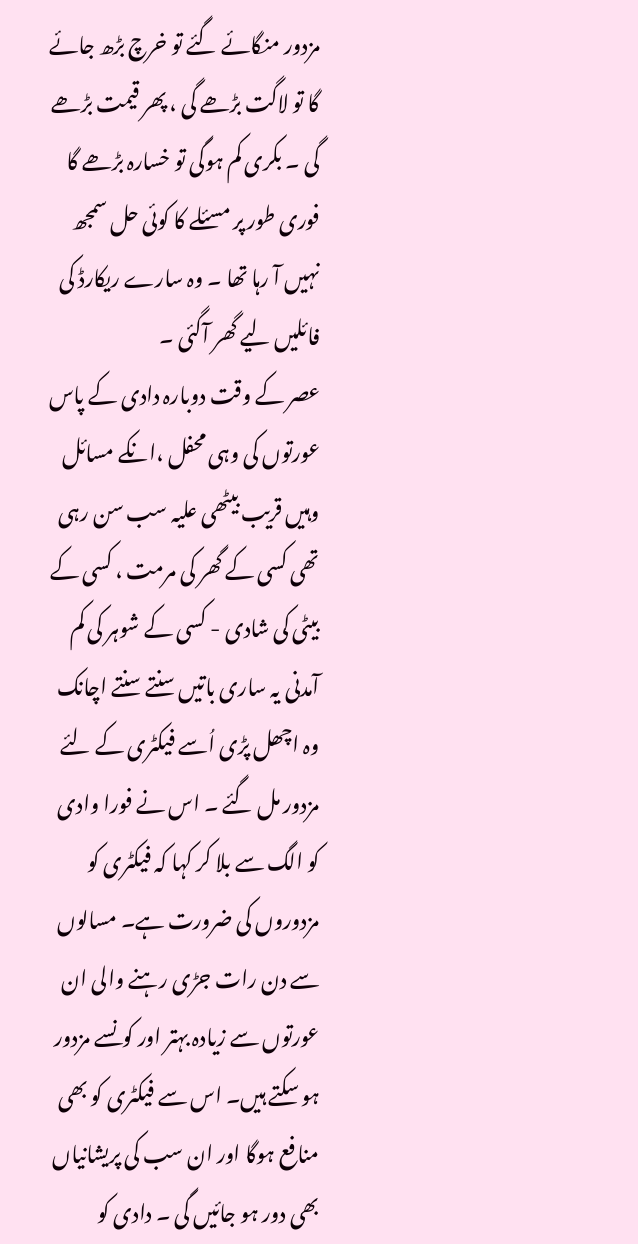مزدور منگائے گئے تو خرچ بڑھ جائے گا تو لاگت بڑھے گی ، پھر قیمت بڑھے گی ۔ بکری کم ہوگی تو خسارہ بڑھے گا فوری طور پر مسئلے کا کوئی حل سمجھ نہیں آ رہا تھا ۔ وہ سارے ریکارڈ کی فائلیں لیے گھر آگئی ۔
عصر کے وقت دوبارہ دادی کے پاس عورتوں کی وہی محفل ،انکے مسائل وہیں قریب بیٹھی علیہ سب سن رہی تھی کسی کے گھر کی مرمت ، کسی کے بیٹی کی شادی - کسی کے شوہر کی کم آمدنی یہ ساری باتیں سنتے سنتے اچانک وہ اچھل پڑی اُسے فیکٹری کے لئے مزدور مل گئے ۔ اس نے فورا وادی کو الگ سے بلا کر کہا کہ فیکٹری کو مزدوروں کی ضرورت ہے۔ مسالوں سے دن رات جڑی رہنے والی ان عورتوں سے زیادہ بہتر اور کونسے مزدور ہو سکتے ہیں۔ اس سے فیکٹری کو بھی منافع ہوگا اور ان سب کی پریشانیاں بھی دور ہو جائیں گی ۔ دادی کو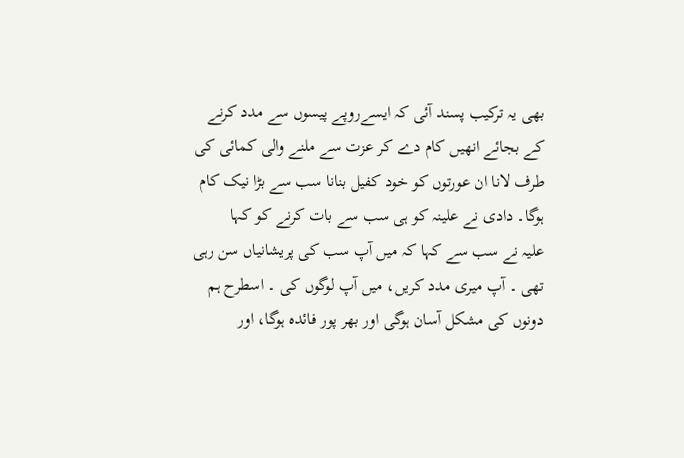بھی یہ ترکیب پسند آئی کہ ایسےروپے پیسوں سے مدد کرنے کے بجائے انھیں کام دے کر عزت سے ملنے والی کمائی کی طرف لانا ان عورتوں کو خود کفیل بنانا سب سے بڑا نیک کام ہوگا۔ دادی نے علینہ کو ہی سب سے بات کرنے کو کہا
علیہ نے سب سے کہا کہ میں آپ سب کی پریشانیاں سن رہی تھی ۔ آپ میری مدد کریں، میں آپ لوگوں کی ۔ اسطرح ہم دونوں کی مشکل آسان ہوگی اور بھر پور فائدہ ہوگا، اور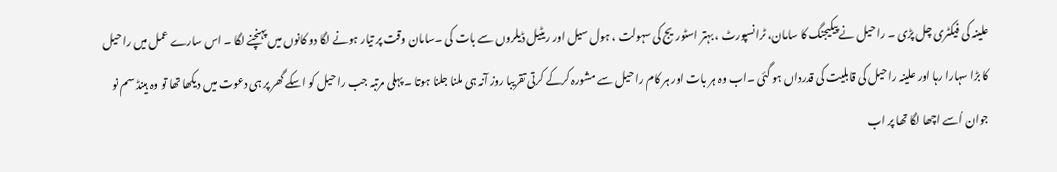علینہ کی فیکٹری چل پڑی ۔ راحیل نے پیکیجنگ کا سامان، ٹرانسپورٹ ، بہتر اسٹوریج کی سہولت ، ہول سیل اور ریٹیل ڈیلروں سے بات کی ۔سامان وقت پر تیار ہونے لگا دو کانوں میں پہنچنے لگا ۔ اس سارے عمل میں راحیل کا بڑا سہارا رہا اور علینہ راحیل کی قابلیت کی قدرداں ہو گئی ۔اب وہ ہر بات اور ہر کام راحیل سے مشورہ کرکے کرتی تقریبا روز آنہ ہی ملنا جلنا ہوتا ۔ پہلی مرتبہ جب راحیل کو اسکے گھر پر ہی دعوت میں دیکھا تھا تو وہ ہینڈ سم نو جوان اُسے اچھا لگا تھا پر اب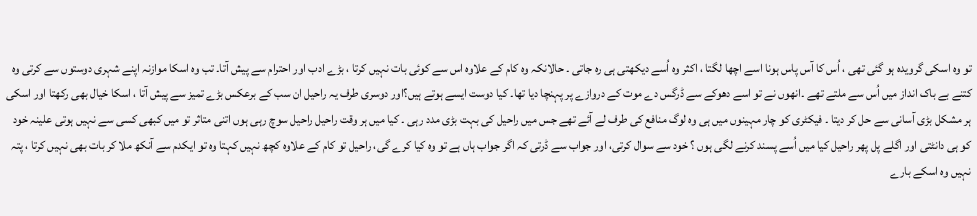تو وہ اسکی گرویدہ ہو گئی تھی ، اُس کا آس پاس ہونا اسے اچھا لگتا ، اکثر وہ اُسے دیکھتی ہی رہ جاتی ۔ حالانکہ وہ کام کے علاوہ اس سے کوئی بات نہیں کرتا ، بڑے ادب اور احترام سے پیش آتا۔ تب وہ اسکا موازنہ اپنے شہری دوستوں سے کرتی وہ کتنے بے باک انداز میں اُس سے ملتے تھے ۔انھوں نے تو اسے دھوکے سے ڈرگس دے موت کے دروازے پر پہنچا دیا تھا۔ کیا دوست ایسے ہوتے ہیں؟اور دوسری طرف یہ راحیل ان سب کے برعکس بڑے تمیز سے پیش آتا ، اسکا خیال بھی رکھتا اور اسکی ہر مشکل بڑی آسانی سے حل کر دیتا ۔ فیکٹری کو چار مہینوں میں ہی وہ لوگ منافع کی طرف لے آئے تھے جس میں راحیل کی بہت بڑی مدد رہی ۔ کیا میں ہر وقت راحیل راحیل سوچ رہی ہوں اتنی متاثر تو میں کبھی کسی سے نہیں ہوتی علینہ خود کو ہی دانٹتی اور اگلے پل پھر راحیل کیا میں اُسے پسند کرنے لگی ہوں ؟ خود سے سوال کرتی، اور جواب سے ڈرتی کہ اگر جواب ہاں ہے تو وہ کیا کرے گی، راحیل تو کام کے علاوہ کچھ نہیں کہتا وہ تو ایکدم سے آنکھ ملا کر بات بھی نہیں کرتا ، پتہ نہیں وہ اسکے بارے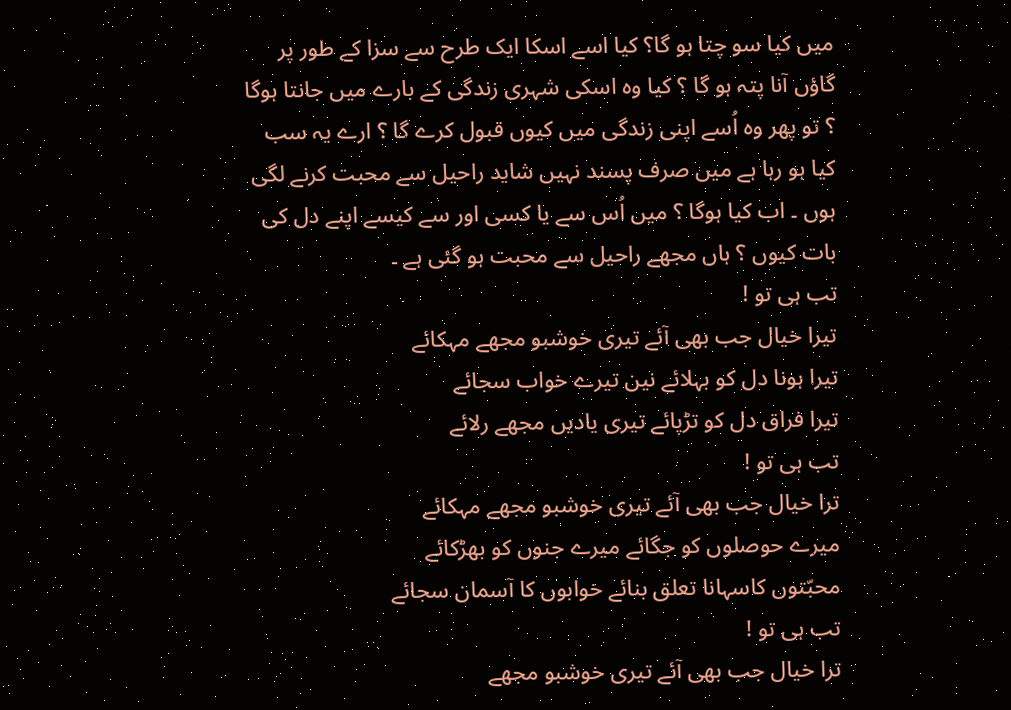میں کیا سو چتا ہو گا؟ کیا اسے اسکا ایک طرح سے سزا کے طور پر گاؤں آنا پتہ ہو گا ؟ کیا وہ اسکی شہری زندگی کے بارے میں جانتا ہوگا ؟ تو پھر وہ اُسے اپنی زندگی میں کیوں قبول کرے گا ؟ ارے یہ سب کیا ہو رہا ہے میں صرف پسند نہیں شاید راحیل سے محبت کرنے لگی ہوں ۔ اب کیا ہوگا ؟ میں اُس سے یا کسی اور سے کیسے اپنے دل کی بات کیوں ؟ ہاں مجھے راحیل سے محبت ہو گئی ہے ۔
تب ہی تو !
تیرا خیال جب بھی آئے تیری خوشبو مجھے مہکائے
تیرا ہونا دل کو بہلائے نین تیرے خواب سجائے
تیرا فراق دل کو تڑپائے تیری یادیں مجھے رلائے
تب ہی تو !
ترا خیال جب بھی آئے تیری خوشبو مجھے مہکائے
میرے حوصلوں کو جگائے میرے جنوں کو بھڑکائے
محبّتوں کاسہانا تعلق بنائے خوابوں کا آسمان سجائے
تب ہی تو !
ترا خیال جب بھی آئے تیری خوشبو مجھے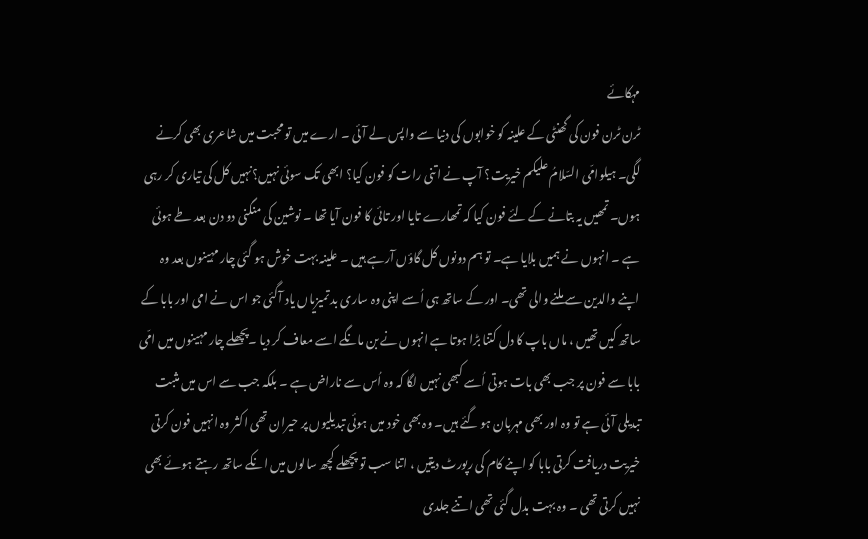مہکائے
ٹرن ٹرن فون کی گھنٹی کے علینہ کو خوابوں کی دنیا سے واپس لے آئی ۔ ارے میں تو محبت میں شاعری بھی کرنے لگی۔ ہیلوامّی السّلامُ علیکم خیریت؟ آپ نے اتنی رات کو فون کیا؟ ابھی تک سوئی نہیں؟نہیں کل کی تیاری کر رہی ہوں۔ تمھیں یہ بتانے کے لئے فون کیا کہ تمھارے تایا اور تائی کا فون آیا تھا ۔ نوشین کی منگنی دو دن بعد طے ہوئی ہے ۔ انہوں نے ہمیں بلایا ہے۔ تو ہم دونوں کل گاؤں آرہے ہیں ۔ علینہ بہت خوش ہو گئی چار مہینوں بعد وہ اپنے والدین سے ملنے والی تھی۔ اور کے ساتھ ہی اُسے اپنی وہ ساری بد تمیزیاں یاد آگئی جو اس نے امی اور بابا کے ساتھ کیں تھیں ، ماں باپ کا دل کتنا بڑا ہوتا ہے انہوں نے بن مانگے اسے معاف کر دیا ۔پچھلے چار مہینوں میں امّی بابا سے فون پر جب بھی بات ہوتی اُسے کبھی نہیں لگا کہ وہ اُس سے ناراض ہے ۔ بلکہ جب سے اس میں مثبت تبدیلی آئی ہے تو وہ اور بھی مہربان ہو گئے ہیں۔ وہ بھی خود میں ہوئی تبدیلیوں پر حیران تھی اکثر وہ انہیں فون کرتی خیریت دریافت کرتی بابا کو اپنے کام کی رپورٹ دیتیں ، اتنا سب تو پچھلے کچھ سالوں میں انکے ساتھ رہتے ہوئے بھی نہیں کرتی تھی ۔ وہ بہت بدل گئی تھی اتنے جلدی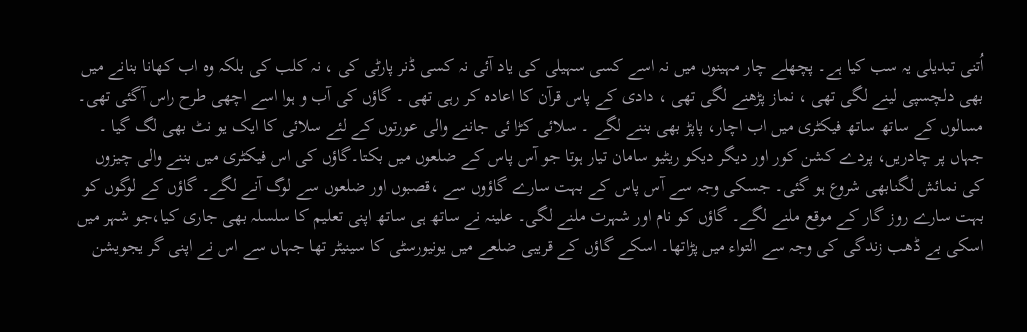اُتنی تبدیلی یہ سب کیا ہے۔ پچھلے چار مہینوں میں نہ اسے کسی سہیلی کی یاد آئی نہ کسی ڈنر پارٹی کی ، نہ کلب کی بلکہ وہ اب کھانا بنانے میں بھی دلچسپی لینے لگی تھی ، نماز پڑھنے لگی تھی ، دادی کے پاس قرآن کا اعادہ کر رہی تھی ۔ گاؤں کی آب و ہوا اسے اچھی طرح راس آگئی تھی۔ مسالوں کے ساتھ ساتھ فیکٹری میں اب اچار، پاپڑ بھی بننے لگے ۔ سلائی کڑا ئی جاننے والی عورتوں کے لئے سلائی کا ایک یو نٹ بھی لگ گیا ۔ جہاں پر چادریں، پردے کشن کور اور دیگر دیکو ریٹیو سامان تیار ہوتا جو آس پاس کے ضلعوں میں بکتا۔گاؤں کی اس فیکٹری میں بننے والی چیزوں کی نمائش لگنابھی شروع ہو گئی۔ جسکی وجہ سے آس پاس کے بہت سارے گاؤوں سے ،قصبوں اور ضلعوں سے لوگ آنے لگے۔ گاؤں کے لوگوں کو بہت سارے روز گار کے موقع ملنے لگے۔ گاؤں کو نام اور شہرت ملنے لگی۔ علینہ نے ساتھ ہی ساتھ اپنی تعلیم کا سلسلہ بھی جاری کیا،جو شہر میں اسکی بے ڈھب زندگی کی وجہ سے التواء میں پڑاتھا۔ اسکے گاؤں کے قریبی ضلعے میں یونیورسٹی کا سینیٹر تھا جہاں سے اس نے اپنی گر یجویشن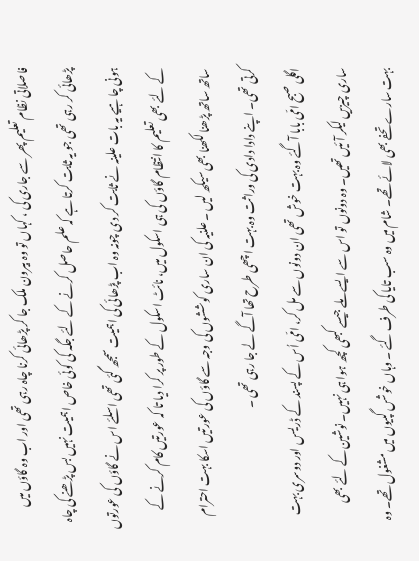فاصلاتی نظام تعلیم پھر سے جاری کی ، کہاں تو وہ بیرون ملک جا کر پڑھائی کرنا چاہ رہی تھی اور اب وہ گاؤں میں پڑھائی کر رہی تھی جو یہ ثابت کرتا ہے کہ علم حاصل کرنے کے لئے جگہ کی کوئی خاص اہمیت نہیں بس پڑھنے کی چاہ ہونی چا ہیے یہ بات علینہ نے ثابت کر دی چونہ وہ اب پڑھائی کی اہمیت سمجھ گئی تھی اسلئے اس نے گاؤں کی عورتوں کے لئے بھی تعلیم کا انتظام گاؤں کی ہی اسکول میں، نائٹ اسکول کے طور پر کرا دیا تا کہ عورتیں کام کرنے کے ساتھ ساتھ پڑھنا لکھنا بھی سیکھ لیں ۔ علنیہ کی ان ساری کوششوں کی وجہ سے گاؤں کی عورتیں اسکا بہت احترام کرتی تھی۔ اپنے دادا دادی کی وراثت وہ بہت اچھی طرح تھا آگے لے جا رہی تھی ۔
اگلی صبح امّی بابا آگئے وہ بہت خوش تھی ان دونوں سے مل کر، امّی اُس کے پسند کے ڈریسں اور دوسری بہت ساری چیزیں لیکر آئیں تھیں۔ وہ دونوں تو اس سے ایسے ملے جیسے کبھی کچھ ہوا ہی نہیں۔ نوشین کے لئے بھی بہت سارے تحفے بھی لائے تھے۔ شام میں وہ سب تایا کی طرف گئے ۔ وہاں خوشں گپیوں میں مشغول تھے۔ وہ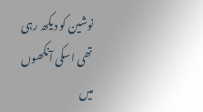نوشین کو دیکھ رہی تھی اسکی آنکھوں میں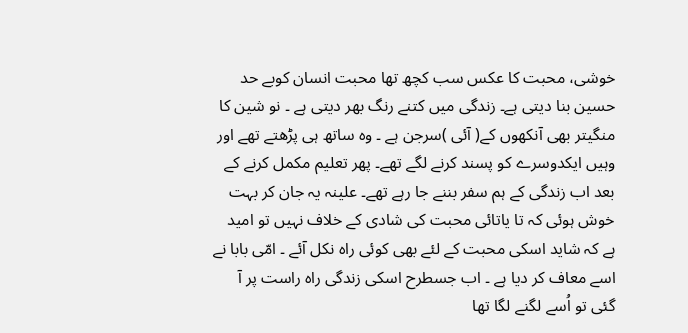خوشی، محبت کا عکس سب کچھ تھا محبت انسان کوبے حد حسین بنا دیتی ہے۔ زندگی میں کتنے رنگ بھر دیتی ہے ۔ نو شین کا منگیتر بھی آنکھوں کے( آئی )سرجن ہے ۔ وہ ساتھ ہی پڑھتے تھے اور وہیں ایکدوسرے کو پسند کرنے لگے تھے۔ پھر تعلیم مکمل کرنے کے بعد اب زندگی کے ہم سفر بننے جا رہے تھے۔ علینہ یہ جان کر بہت خوش ہوئی کہ تا یاتائی محبت کی شادی کے خلاف نہیں تو امید ہے کہ شاید اسکی محبت کے لئے بھی کوئی راہ نکل آئے ۔ امّی بابا نے اسے معاف کر دیا ہے ۔ اب جسطرح اسکی زندگی راہ راست پر آ گئی تو اُسے لگنے لگا تھا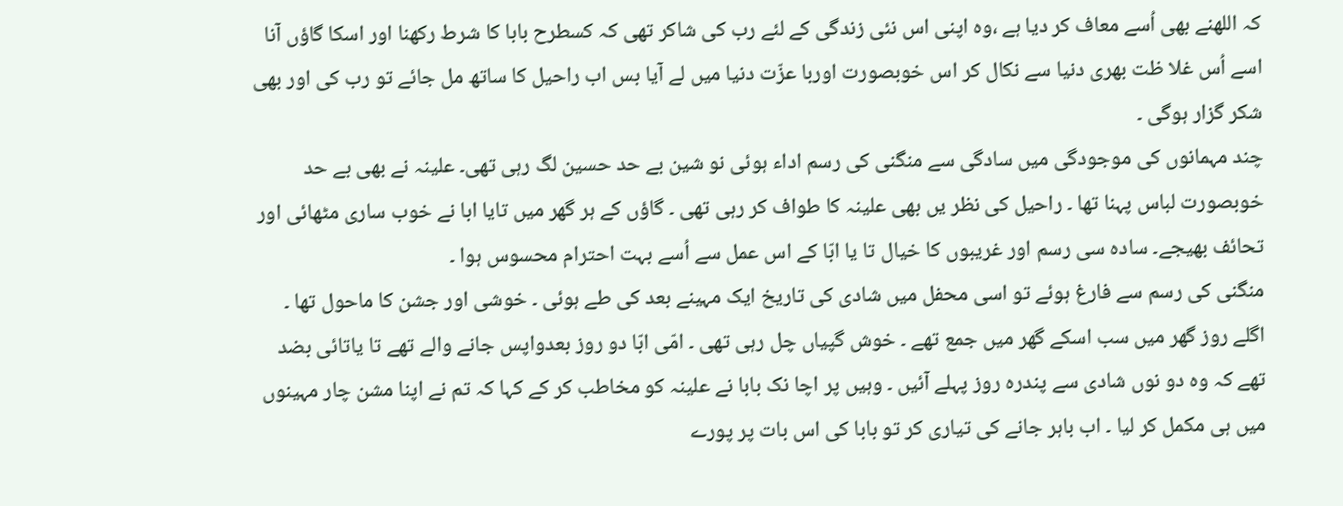کہ اللهنے بھی اُسے معاف کر دیا ہے ،وہ اپنی اس نئی زندگی کے لئے رب کی شاکر تھی کہ کسطرح بابا کا شرط رکھنا اور اسکا گاؤں آنا اسے اُس غلا ظت بھری دنیا سے نکال کر اس خوبصورت اوربا عزّت دنیا میں لے آیا بس اب راحیل کا ساتھ مل جائے تو رب کی اور بھی شکر گزار ہوگی ۔
چند مہمانوں کی موجودگی میں سادگی سے منگنی کی رسم اداء ہوئی نو شین بے حد حسین لگ رہی تھی۔ علینہ نے بھی بے حد خوبصورت لباس پہنا تھا ۔ راحیل کی نظر یں بھی علینہ کا طواف کر رہی تھی ۔ گاؤں کے ہر گھر میں تایا ابا نے خوب ساری مٹھائی اور تحائف بھیجے۔ سادہ سی رسم اور غریبوں کا خیال تا یا ابّا کے اس عمل سے اُسے بہت احترام محسوس ہوا ۔
منگنی کی رسم سے فارغ ہوئے تو اسی محفل میں شادی کی تاریخ ایک مہینے بعد کی طے ہوئی ۔ خوشی اور جشن کا ماحول تھا ۔
اگلے روز گھر میں سب اسکے گھر میں جمع تھے ۔ خوش گپیاں چل رہی تھی ۔ امّی ابّا دو روز بعدواپس جانے والے تھے تا یاتائی بضد تھے کہ وہ دو نوں شادی سے پندرہ روز پہلے آئیں ۔ وہیں پر اچا نک بابا نے علینہ کو مخاطب کر کے کہا کہ تم نے اپنا مشن چار مہینوں میں ہی مکمل کر لیا ۔ اب باہر جانے کی تیاری کر تو بابا کی اس بات پر پورے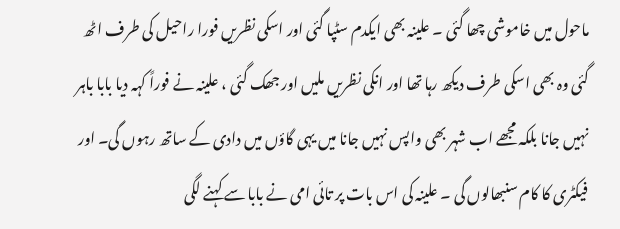ماحول میں خاموشی چھا گئی ۔ علینہ بھی ایکدم سٹپا گئی اور اسکی نظریں فورا راحیل کی طرف اٹھ گئی وہ بھی اسکی طرف دیکھ رہا تھا اور انکی نظریں ملیں اور جھک گئی ، علینہ نے فوراً کہہ دیا بابا باہر نہیں جانا بلکہ مجھے اب شہر بھی واپس نہیں جانا میں یہی گاؤں میں دادی کے ساتھ رہوں گی۔ اور فیکٹری کا کام سنبھالوں گی ۔ علینہ کی اس بات پر تائی امی نے بابا سے کہنے لگی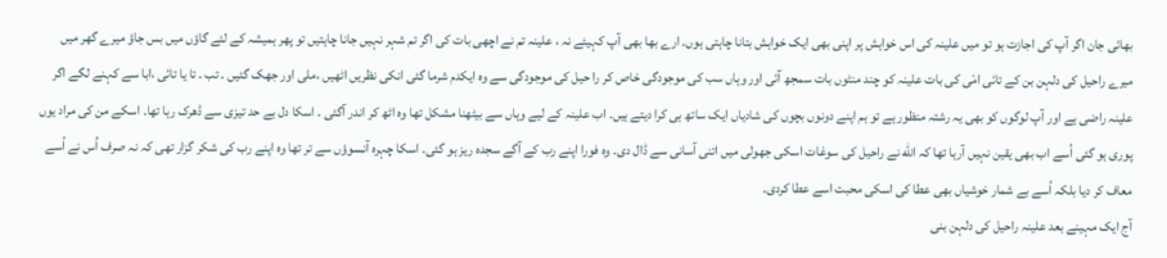بھائی جان اگر آپ کی اجازت ہو تو میں علینہ کی اس خواہش پر اپنی بھی ایک خواہش بتانا چاہتی ہوں۔ ارے بھا بھی آپ کہیئے نہ ، علینہ تم نے اچھی بات کی اگر تم شہر نہیں جانا چاہتیں تو پھر ہمیشہ کے لئے گاؤں میں بس جاؤ میرے گھر میں میرے راحیل کی دلہن بن کے تائی امْی کی بات علینہ کو چند منٹوں بات سمجھ آئی اور وہاں سب کی موجودگی خاص کر را حیل کی موجودگی سے وہ ایکدم شرما گئی انکی نظریں اٹھیں ،ملی اور جھک گئیں ۔ تب . تا یا تائی ،ابا سے کہنے لگے اگر علینہ راضی ہے اور آپ لوگوں کو بھی یہ رشتہ منظور ہے تو ہم اپنے دونوں بچوں کی شادیاں ایک ساتھ ہی کرا دیتے ہیں۔ اب علینہ کے لیے وہاں سے بیٹھنا مشکل تھا وہ اٹھ کر اندر آگئی ۔ اسکا دل بے حد تیزی سے ڈھرک رہا تھا۔ اسکے من کی مراد یوں پوری ہو گئی اُسے اب بھی یقین نہیں آرہا تھا کہ الله نے راحیل کی سوغات اسکی جھولی میں اتنی آسانی سے ڈال دی۔ وہ فورا اپنے رب کے آگے سجدہ ریز ہو گئی۔ اسکا چہرہ آنسوؤں سے تر تھا وہ اپنے رب کی شکر گزار تھی کہ نہ صرف اُس نے اُسے معاف کر دیا بلکہ اُسے بے شمار خوشیاں بھی عطا کی اسکی محبت اسے عطا کردی۔
آج ایک مہینے بعد علینہ راحیل کی دلہن بنی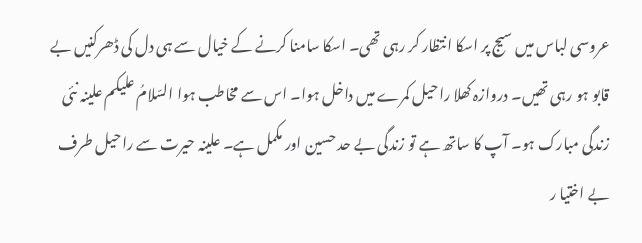عروسی لباس میں سیج پر اسکا انتظار کر رہی تھی۔ اسکا سامنا کرنے کے خیال سے ہی دل کی ڈھرکنیں بے قابو ہو رہی تھیں۔ دروازہ کھلا راحیل کمرے میں داخل ہوا۔ اس سے مخاطب ہوا السّلامُ علیکم علینہ نئی زندگی مبارک ہو۔ آپ کا ساتھ ہے تو زندگی بے حد حسین اور مکمل ہے۔ علینہ حیرت سے راحیل طرف بے اختیا ر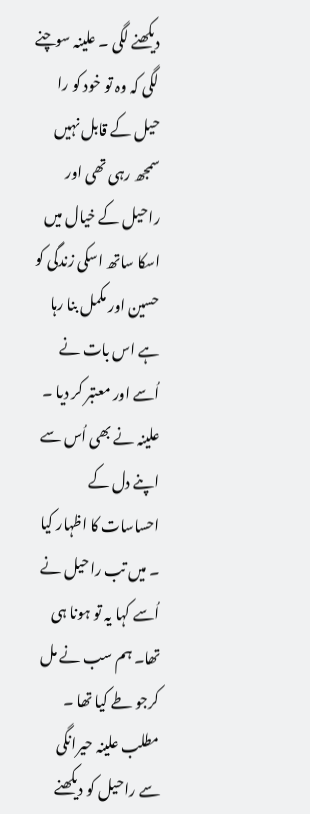دیکھنے لگی ۔ علینہ سوچنے لگی کہ وہ تو خود کو را حیل کے قابل نہیں سمجھ رہی تھی اور راحیل کے خیال میں اسکا ساتھ اسکی زندگی کو حسین اور مکمل بنا رہا ہے اس بات نے اُسے اور معتبر کر دیا ۔ علینہ نے بھی اُس سے اپنے دل کے احساسات کا اظہار کیا ۔ میں تب راحیل نے اُسے کہا یہ تو ہونا ہی تھا۔ ہم سب نے مل کرجو طے کیا تھا ۔ مطلب علینہ حیرانگی سے راحیل کو دیکھنے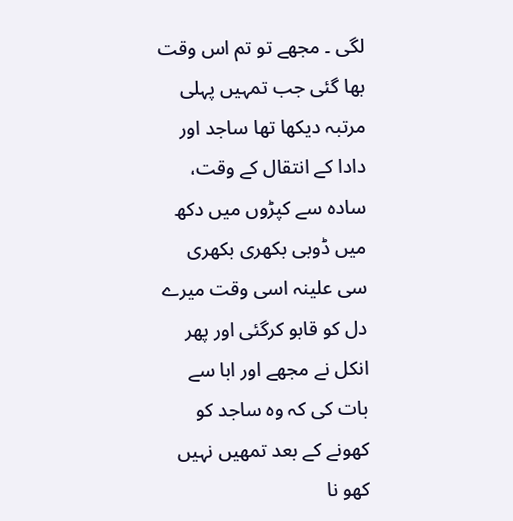لگی ۔ مجھے تو تم اس وقت بھا گئی جب تمہیں پہلی مرتبہ دیکھا تھا ساجد اور دادا کے انتقال کے وقت، سادہ سے کپڑوں میں دکھ میں ڈوبی بکھری بکھری سی علینہ اسی وقت میرے دل کو قابو کرگئی اور پھر انکل نے مجھے اور ابا سے بات کی کہ وہ ساجد کو کھونے کے بعد تمھیں نہیں کھو نا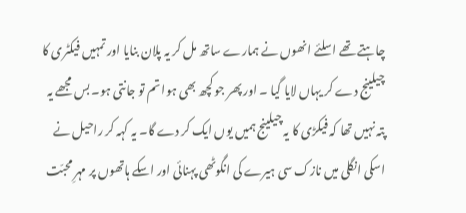چاہتے تھے اسلئے انھوں نے ہمارے ساتھ مل کر یہ پلان بنایا اور تمہیں فیکٹری کا چیلینج دے کر یہاں لایا گیا ۔ اور پھر جو کچھ بھی ہوا تم تو جانتی ہو۔ بس مجھے یہ پتہ نہیں تھا کہ فیکڑی کا یہ چیلینج ہمیں یوں ایک کر دے گا۔ یہ کہہ کر راحیل نے اسکی انگلی میں نازک سی ہیرے کی انگوٹھی پہنائی اور اسکے ہاتھوں پر مہرِ محبّت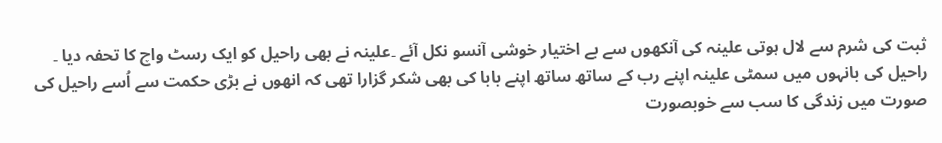ثبت کی شرم سے لال ہوتی علینہ کی آنکھوں سے بے اختیار خوشی آنسو نکل آئے ۔علینہ نے بھی راحیل کو ایک رسٹ واچ کا تحفہ دیا ۔ راحیل کی بانہوں میں سمٹی علینہ اپنے رب کے ساتھ ساتھ اپنے بابا کی بھی شکر گزارا تھی کہ انھوں نے بڑی حکمت سے اُسے راحیل کی صورت میں زندگی کا سب سے خوبصورت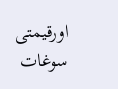اورقیمتی سوغات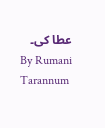عطا کی۔
By Rumani Tarannum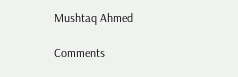Mushtaq Ahmed

Comments